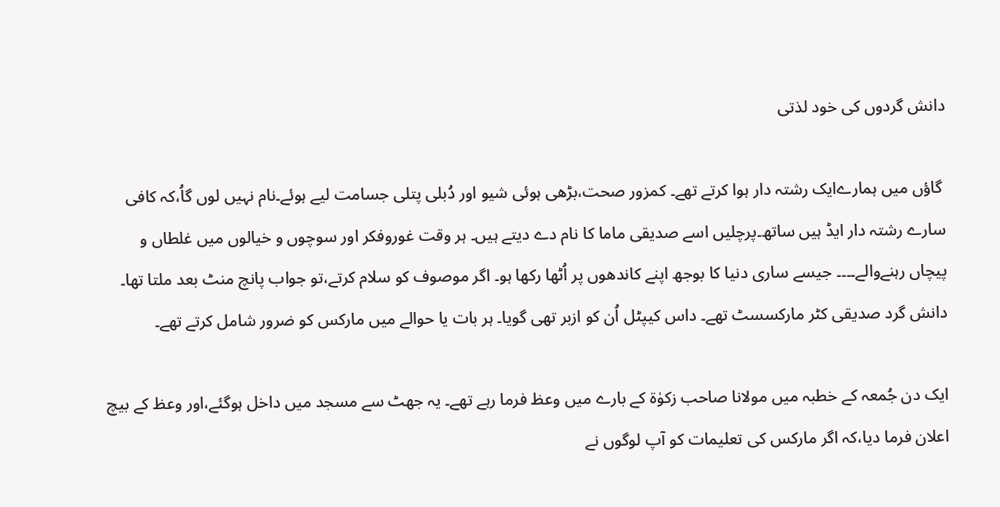دانش گردوں کی خود لذتی

 گاؤں میں ہمارےایک رشتہ دار ہوا کرتے تھے۔ کمزور صحت،بڑھی ہوئی شیو اور دُبلی پتلی جسامت لیے ہوئے۔نام نہیں لوں گاُ،کہ کافی سارے رشتہ دار ایڈ ہیں ساتھ۔پرچلیں اسے صدیقی ماما کا نام دے دیتے ہیں۔ ہر وقت غوروفکر اور سوچوں و خیالوں میں غلطاں و پیچاں رہنےوالے۔۔۔۔ جیسے ساری دنیا کا بوجھ اپنے کاندھوں پر اُٹھا رکھا ہو۔ اگر موصوف کو سلام کرتے،تو جواب پانچ منٹ بعد ملتا تھا۔ دانش گرد صدیقی کٹر مارکسسٹ تھے۔ داس کیپٹل اُن کو ازبر تھی گویا۔ ہر بات یا حوالے میں مارکس کو ضرور شامل کرتے تھے۔

ایک دن جُمعہ کے خطبہ میں مولانا صاحب زکوٰۃ کے بارے میں وعظ فرما رہے تھے۔ یہ جھٹ سے مسجد میں داخل ہوگئے،اور وعظ کے بیچ اعلان فرما دیا،کہ اگر مارکس کی تعلیمات کو آپ لوگوں نے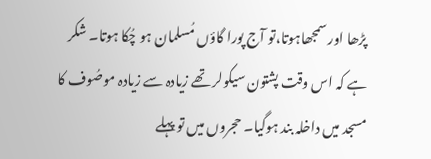پڑھا اور سمجھاہوتا،تو آج پورا گاؤں مُسلمان ہو چُکا ہوتا۔ شکر ہے کہ اس وقت پشتون سیکولر تھے زیادہ سے زیادہ موصُوف کا مسجد میں داخلہ بند ہوگیا۔ حجروں میں تو پہلے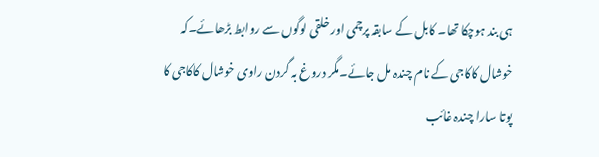ہی بند ہوچکا تھا۔ کابل کے سابقہ پرچمی اور خلقی لوگوں سے روابط بڑھائے۔کہ خوشال کاکاجی کے نام چندہ مل جائے۔مگر دروغ بہ گردن راوی خوشال کاکاجی کا پوتا سارا چندہ غائب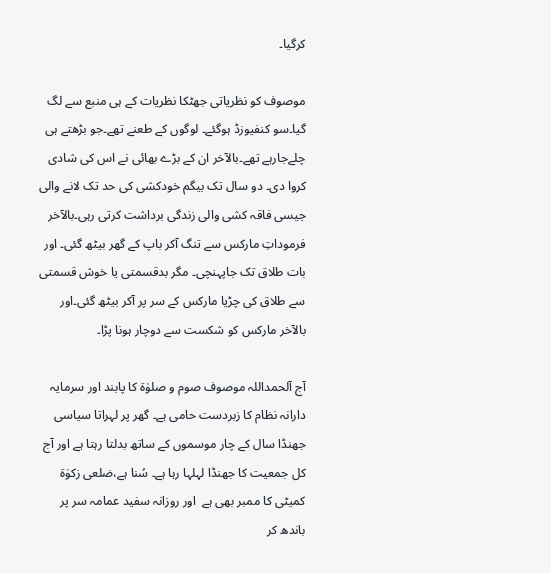کرگیا۔

موصوف کو نظریاتی جھٹکا نظریات کے ہی منبع سے لگ گیا۔سو کنفیوزڈ ہوگئے۔ لوگوں کے طعنے تھے۔جو بڑھتے ہی چلےجارہے تھے۔بالآخر ان کے بڑے بھائی نے اس کی شادی کروا دی۔ دو سال تک بیگم خودکشی کی حد تک لانے والی جیسی فاقہ کشی والی زندگی برداشت کرتی رہی۔بالآخر فرموداتِ مارکس سے تنگ آکر باپ کے گھر بیٹھ گئی۔ اور بات طلاق تک جاپہنچی۔ مگر بدقسمتی یا خوش قسمتی سے طلاق کی چڑیا مارکس کے سر پر آکر بیٹھ گئی۔اور بالآخر مارکس کو شکست سے دوچار ہونا پڑا۔

آج آلحمداللہ موصوف صوم و صلوٰۃ کا پابند اور سرمایہ دارانہ نظام کا زبردست حامی ہے۔ گھر پر لہراتا سیاسی جھنڈا سال کے چار موسموں کے ساتھ بدلتا رہتا ہے اور آج کل جمعیت کا جھنڈا لہلہا رہا ہے۔ سُنا ہے،ضلعی زکوٰۃ کمیٹی کا ممبر بھی ہے  اور روزانہ سفید عمامہ سر پر باندھ کر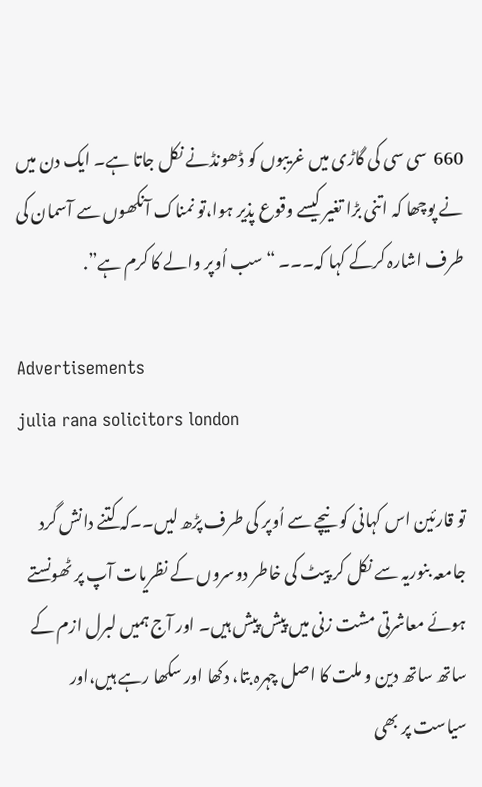660  سی سی کی گاڑی میں غریبوں کو ڈھونڈنے نکل جاتا ہے۔ ایک دن میں نے پوچھا کہ اتنی بڑا تغیر کیسے وقوع پذیر ہوا،تو نمناک آنکھوں سے آسمان کی طرف اشارہ کرکے کہا کہ۔۔۔ “سب اُوپر والے کا کرم ہے”.

Advertisements
julia rana solicitors london

تو قارئین اس کہانی کو نیچے سے اُوپر کی طرف پڑھ لیں۔۔کہ کتنے دانش گرد جامعہ بنوریہ سے نکل کر پیٹ کی خاطر دوسروں کے نظریات آپ پر ٹھونستے ہوئے معاشرتی مشت زنی میں پیش پیش ہیں۔ اور آج ہمیں لبرل ازم کے ساتھ ساتھ دین و ملت کا اصل چہرہ بتا، دکھا اور سکھا رہے ہیں،اور سیاست پر بھی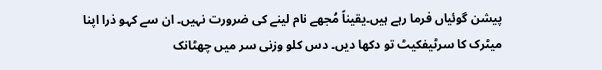پیشن گوئیاں فرما رہے ہیں۔یقیناً مُجھے نام لینے کی ضرورت نہیں۔ ان سے کہو ذرا اپنا میٹرک کا سرٹیفکیٹ تو دکھا دیں۔ دس کلو وزنی سر میں چھٹانک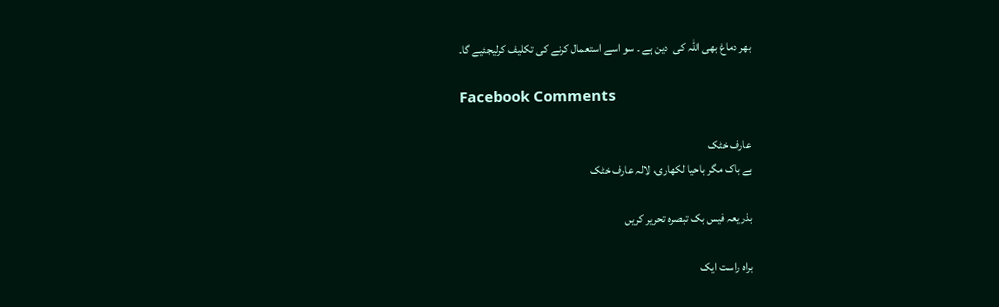بھر دماغ بھی اللہ کی  دین ہے ۔ سو اسے استعمال کرنے کی تکلیف کرلیجئیے گا۔

Facebook Comments

عارف خٹک
بے باک مگر باحیا لکھاری، لالہ عارف خٹک

بذریعہ فیس بک تبصرہ تحریر کریں

براہ راست ایک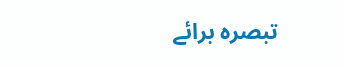تبصرہ برائے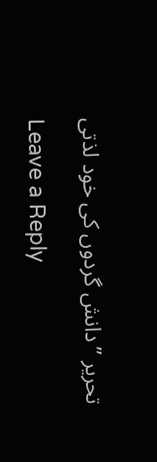تحریر ”دانش گردوں کی خود لذتی

Leave a Reply